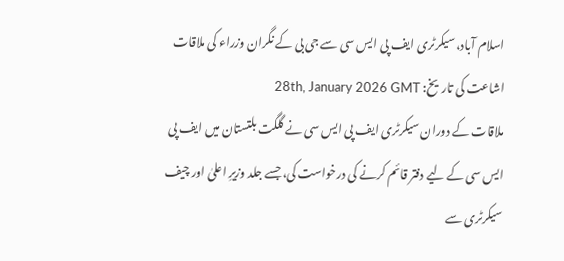اسلام آباد، سیکرٹری ایف پی ایس سی سے جی بی کے نگران وزراء کی ملاقات
اشاعت کی تاریخ: 28th, January 2026 GMT
ملاقات کے دوران سیکرٹری ایف پی ایس سی نے گلگت بلتستان میں ایف پی ایس سی کے لیے دفتر قائم کرنے کی درخواست کی، جسے جلد وزیرِ اعلیٰ اور چیف سیکرٹری سے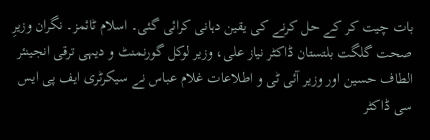بات چیت کر کے حل کرنے کی یقین دہانی کرائی گئی۔ اسلام ٹائمز۔ نگران وزیرِ صحت گلگت بلتستان ڈاکٹر نیاز علی، وزیر لوکل گورنمنٹ و دیہی ترقی انجینئر الطاف حسین اور وزیر آئی ٹی و اطلاعات غلام عباس نے سیکرٹری ایف پی ایس سی ڈاکٹر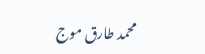محمد طارق موج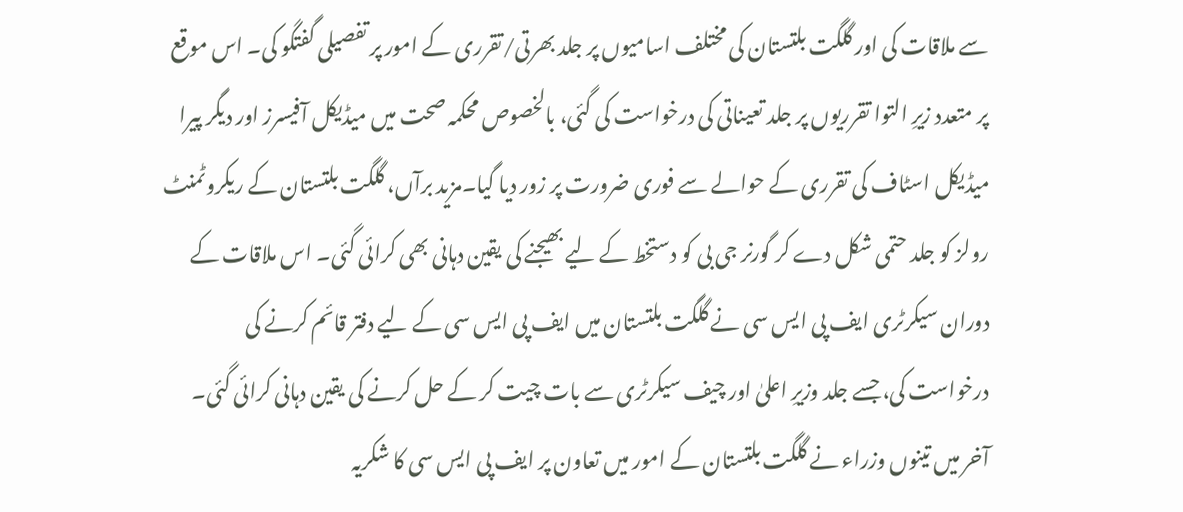سے ملاقات کی اور گلگت بلتستان کی مختلف اسامیوں پر جلد بھرتی/تقرری کے امور پر تفصیلی گفتگو کی۔ اس موقع پر متعدد زیرِ التوا تقرریوں پر جلد تعیناتی کی درخواست کی گئی، بالخصوص محکمہ صحت میں میڈیکل آفیسرز اور دیگر پیرا میڈیکل اسٹاف کی تقرری کے حوالے سے فوری ضرورت پر زور دیا گیا۔مزید برآں، گلگت بلتستان کے ریکروٹمنٹ رولز کو جلد حتمی شکل دے کر گورنر جی بی کو دستخط کے لیے بھیجنے کی یقین دہانی بھی کرائی گئی۔ اس ملاقات کے دوران سیکرٹری ایف پی ایس سی نے گلگت بلتستان میں ایف پی ایس سی کے لیے دفتر قائم کرنے کی درخواست کی، جسے جلد وزیرِ اعلیٰ اور چیف سیکرٹری سے بات چیت کر کے حل کرنے کی یقین دہانی کرائی گئی۔ آخر میں تینوں وزراء نے گلگت بلتستان کے امور میں تعاون پر ایف پی ایس سی کا شکریہ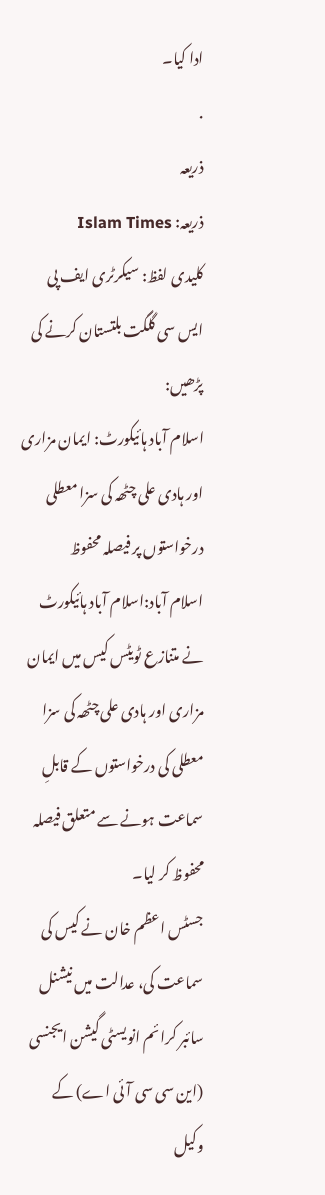ادا کیا۔
.
ذریعہ
ذریعہ: Islam Times
کلیدی لفظ: سیکرٹری ایف پی ایس سی گلگت بلتستان کرنے کی
پڑھیں:
اسلام آباد ہائیکورٹ: ایمان مزاری اور ہادی علی چٹھہ کی سزا معطلی درخواستوں پر فیصلہ محفوظ
اسلام آباد:اسلام آباد ہائیکورٹ نے متنازع ٹویٹس کیس میں ایمان مزاری اور ہادی علی چٹھہ کی سزا معطلی کی درخواستوں کے قابلِ سماعت ہونے سے متعلق فیصلہ محفوظ کر لیا۔
جسٹس اعظم خان نے کیس کی سماعت کی، عدالت میں نیشنل سائبر کرائم انویسٹی گیشن ایجنسی (این سی سی آئی اے) کے وکیل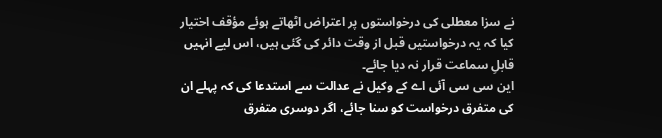نے سزا معطلی کی درخواستوں پر اعتراض اٹھاتے ہوئے مؤقف اختیار کیا کہ یہ درخواستیں قبل از وقت دائر کی گئی ہیں، اس لیے انہیں قابلِ سماعت قرار نہ دیا جائے۔
این سی سی آئی اے کے وکیل نے عدالت سے استدعا کی کہ پہلے ان کی متفرق درخواست کو سنا جائے، اگر دوسری متفرق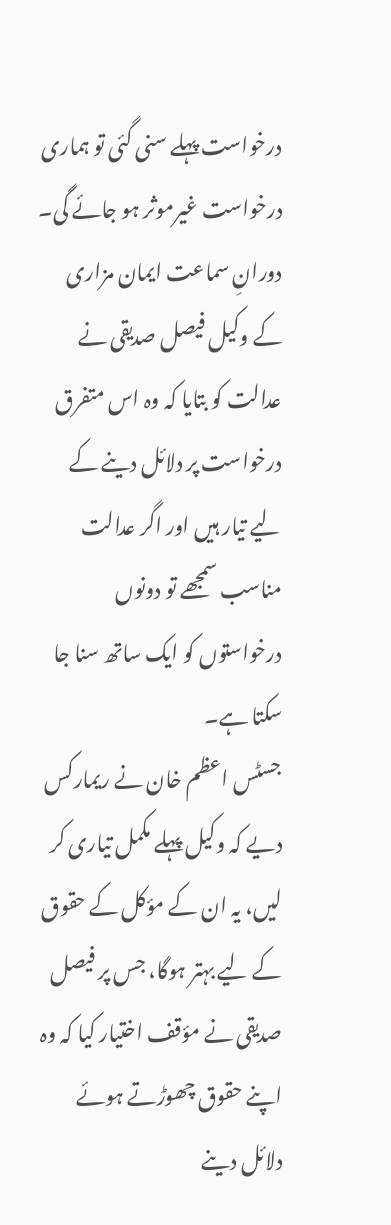درخواست پہلے سنی گئی تو ہماری درخواست غیرموثر ہو جائے گی۔
دورانِ سماعت ایمان مزاری کے وکیل فیصل صدیقی نے عدالت کو بتایا کہ وہ اس متفرق درخواست پر دلائل دینے کے لیے تیار ہیں اور اگر عدالت مناسب سمجھے تو دونوں درخواستوں کو ایک ساتھ سنا جا سکتا ہے۔
جسٹس اعظم خان نے ریمارکس دیے کہ وکیل پہلے مکمل تیاری کر لیں، یہ ان کے مؤکل کے حقوق کے لیے بہتر ہوگا، جس پر فیصل صدیقی نے مؤقف اختیار کیا کہ وہ اپنے حقوق چھوڑتے ہوئے دلائل دینے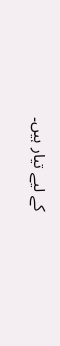کے لیے تیار ہیں۔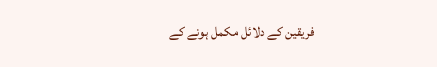فریقین کے دلائل مکمل ہونے کے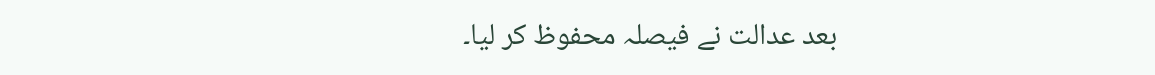بعد عدالت نے فیصلہ محفوظ کر لیا۔